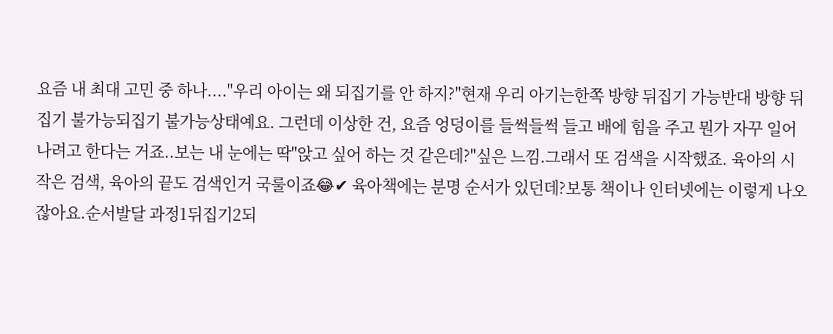요즘 내 최대 고민 중 하나...."우리 아이는 왜 되집기를 안 하지?"현재 우리 아기는한쪽 방향 뒤집기 가능반대 방향 뒤집기 불가능되집기 불가능상태예요. 그런데 이상한 건, 요즘 엉덩이를 들썩들썩 들고 배에 힘을 주고 뭔가 자꾸 일어나려고 한다는 거죠..보는 내 눈에는 딱"앉고 싶어 하는 것 같은데?"싶은 느낌.그래서 또 검색을 시작했죠. 육아의 시작은 검색, 육아의 끝도 검색인거 국룰이죠😂✔ 육아책에는 분명 순서가 있던데?보통 책이나 인터넷에는 이렇게 나오잖아요.순서발달 과정1뒤집기2되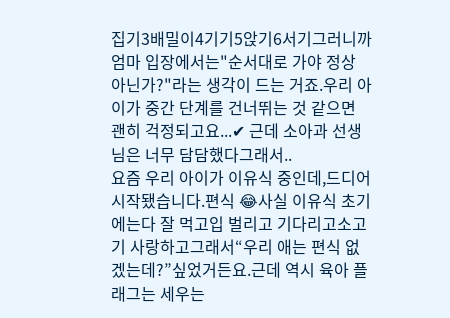집기3배밀이4기기5앉기6서기그러니까 엄마 입장에서는"순서대로 가야 정상 아닌가?"라는 생각이 드는 거죠.우리 아이가 중간 단계를 건너뛰는 것 같으면 괜히 걱정되고요...✔ 근데 소아과 선생님은 너무 담담했다그래서..
요즘 우리 아이가 이유식 중인데,드디어 시작됐습니다.편식 😂사실 이유식 초기에는다 잘 먹고입 벌리고 기다리고소고기 사랑하고그래서“우리 애는 편식 없겠는데?”싶었거든요.근데 역시 육아 플래그는 세우는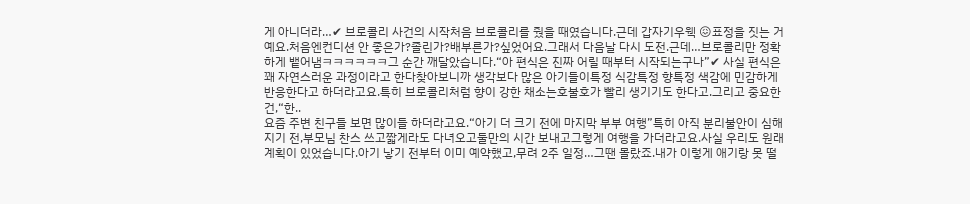게 아니더라…✔ 브로콜리 사건의 시작처음 브로콜리를 줬을 때였습니다.근데 갑자기우웩 😖표정을 짓는 거예요.처음엔컨디션 안 좋은가?졸린가?배부른가?싶었어요.그래서 다음날 다시 도전.근데…브로콜리만 정확하게 뱉어냄ㅋㅋㅋㅋㅋㅋ그 순간 깨달았습니다.“아 편식은 진짜 어릴 때부터 시작되는구나”✔ 사실 편식은 꽤 자연스러운 과정이라고 한다찾아보니까 생각보다 많은 아기들이특정 식감특정 향특정 색감에 민감하게 반응한다고 하더라고요.특히 브로콜리처럼 향이 강한 채소는호불호가 빨리 생기기도 한다고.그리고 중요한 건,“한..
요즘 주변 친구들 보면 많이들 하더라고요.“아기 더 크기 전에 마지막 부부 여행”특히 아직 분리불안이 심해지기 전,부모님 찬스 쓰고짧게라도 다녀오고둘만의 시간 보내고그렇게 여행을 가더라고요.사실 우리도 원래 계획이 있었습니다.아기 낳기 전부터 이미 예약했고,무려 2주 일정…그땐 몰랐죠.내가 이렇게 애기랑 못 떨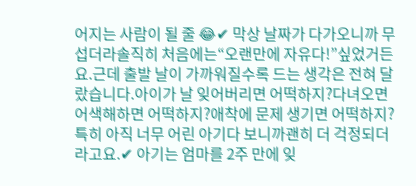어지는 사람이 될 줄 😂✔ 막상 날짜가 다가오니까 무섭더라솔직히 처음에는“오랜만에 자유다!”싶었거든요.근데 출발 날이 가까워질수록 드는 생각은 전혀 달랐습니다.아이가 날 잊어버리면 어떡하지?다녀오면 어색해하면 어떡하지?애착에 문제 생기면 어떡하지?특히 아직 너무 어린 아기다 보니까괜히 더 걱정되더라고요.✔ 아기는 엄마를 2주 만에 잊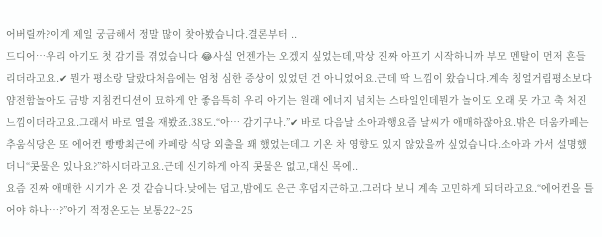어버릴까?이게 제일 궁금해서 정말 많이 찾아봤습니다.결론부터 ..
드디어…우리 아기도 첫 감기를 겪었습니다 😂사실 언젠가는 오겠지 싶었는데,막상 진짜 아프기 시작하니까 부모 멘탈이 먼저 흔들리더라고요.✔ 뭔가 평소랑 달랐다처음에는 엄청 심한 증상이 있었던 건 아니었어요.근데 딱 느낌이 왔습니다.계속 칭얼거림평소보다 얌전함놀아도 금방 지침컨디션이 묘하게 안 좋음특히 우리 아기는 원래 에너지 넘치는 스타일인데뭔가 놀이도 오래 못 가고 축 처진 느낌이더라고요.그래서 바로 열을 재봤죠.38도.“아… 감기구나.”✔ 바로 다음날 소아과행요즘 날씨가 애매하잖아요.밖은 더움카페는 추움식당은 또 에어컨 빵빵최근에 카페랑 식당 외출을 꽤 했었는데그 기온 차 영향도 있지 않았을까 싶었습니다.소아과 가서 설명했더니“콧물은 있나요?”하시더라고요.근데 신기하게 아직 콧물은 없고,대신 목에..
요즘 진짜 애매한 시기가 온 것 같습니다.낮에는 덥고,밤에도 은근 후덥지근하고.그러다 보니 계속 고민하게 되더라고요.“에어컨을 틀어야 하나…?”아기 적정온도는 보통22~25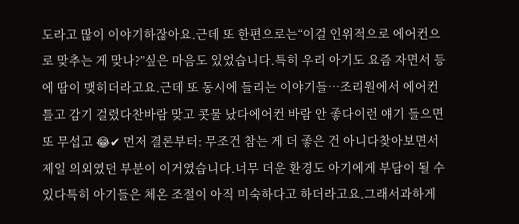도라고 많이 이야기하잖아요.근데 또 한편으로는“이걸 인위적으로 에어컨으로 맞추는 게 맞나?”싶은 마음도 있었습니다.특히 우리 아기도 요즘 자면서 등에 땀이 맺히더라고요.근데 또 동시에 들리는 이야기들…조리원에서 에어컨 틀고 감기 걸렸다찬바람 맞고 콧물 났다에어컨 바람 안 좋다이런 얘기 들으면 또 무섭고 😂✔ 먼저 결론부터: 무조건 참는 게 더 좋은 건 아니다찾아보면서 제일 의외였던 부분이 이거였습니다.너무 더운 환경도 아기에게 부담이 될 수 있다특히 아기들은 체온 조절이 아직 미숙하다고 하더라고요.그래서과하게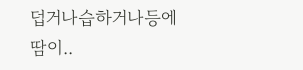덥거나습하거나등에 땀이..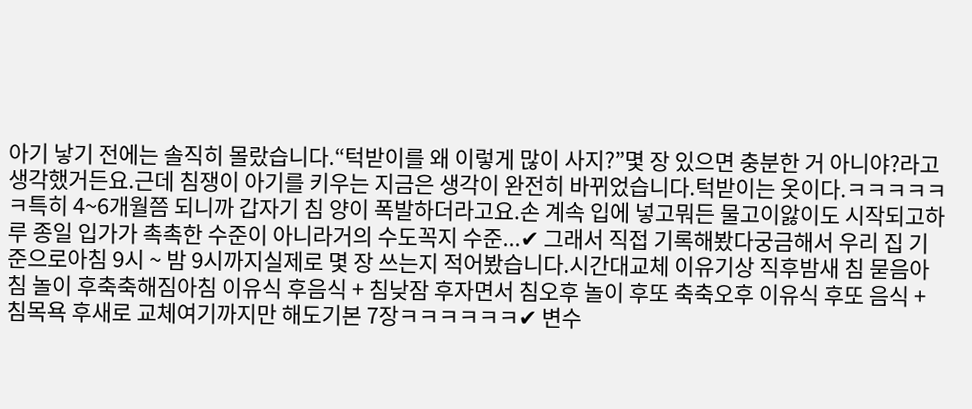아기 낳기 전에는 솔직히 몰랐습니다.“턱받이를 왜 이렇게 많이 사지?”몇 장 있으면 충분한 거 아니야?라고 생각했거든요.근데 침쟁이 아기를 키우는 지금은 생각이 완전히 바뀌었습니다.턱받이는 옷이다.ㅋㅋㅋㅋㅋㅋ특히 4~6개월쯤 되니까 갑자기 침 양이 폭발하더라고요.손 계속 입에 넣고뭐든 물고이앓이도 시작되고하루 종일 입가가 촉촉한 수준이 아니라거의 수도꼭지 수준...✔ 그래서 직접 기록해봤다궁금해서 우리 집 기준으로아침 9시 ~ 밤 9시까지실제로 몇 장 쓰는지 적어봤습니다.시간대교체 이유기상 직후밤새 침 묻음아침 놀이 후축축해짐아침 이유식 후음식 + 침낮잠 후자면서 침오후 놀이 후또 축축오후 이유식 후또 음식 + 침목욕 후새로 교체여기까지만 해도기본 7장ㅋㅋㅋㅋㅋㅋ✔ 변수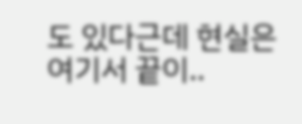도 있다근데 현실은 여기서 끝이..